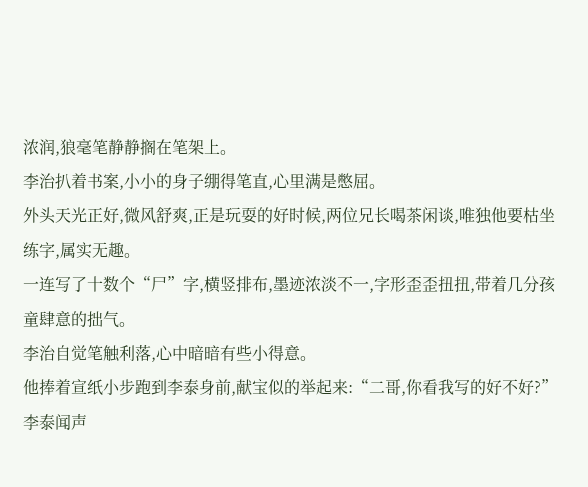浓润,狼毫笔静静搁在笔架上。
李治扒着书案,小小的身子绷得笔直,心里满是憋屈。
外头天光正好,微风舒爽,正是玩耍的好时候,两位兄长喝茶闲谈,唯独他要枯坐练字,属实无趣。
一连写了十数个“尸”字,横竖排布,墨迹浓淡不一,字形歪歪扭扭,带着几分孩童肆意的拙气。
李治自觉笔触利落,心中暗暗有些小得意。
他捧着宣纸小步跑到李泰身前,献宝似的举起来:“二哥,你看我写的好不好?”
李泰闻声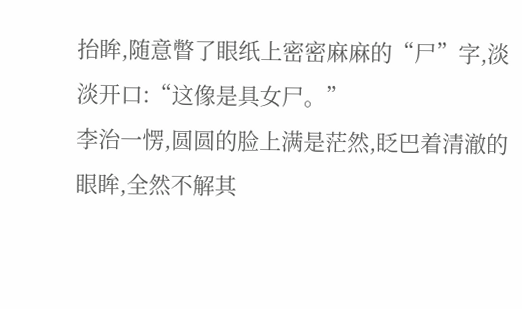抬眸,随意瞥了眼纸上密密麻麻的“尸”字,淡淡开口:“这像是具女尸。”
李治一愣,圆圆的脸上满是茫然,眨巴着清澈的眼眸,全然不解其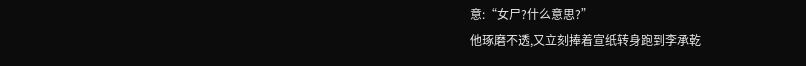意:“女尸?什么意思?”
他琢磨不透,又立刻捧着宣纸转身跑到李承乾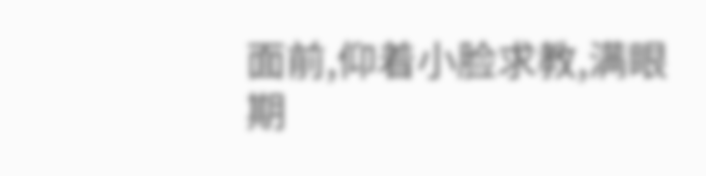面前,仰着小脸求教,满眼期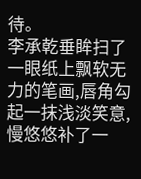待。
李承乾垂眸扫了一眼纸上飘软无力的笔画,唇角勾起一抹浅淡笑意,慢悠悠补了一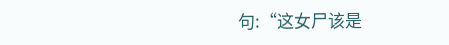句:“这女尸该是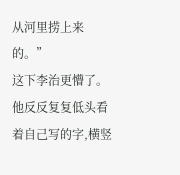从河里捞上来的。”
这下李治更懵了。
他反反复复低头看着自己写的字,横竖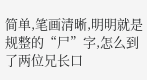简单,笔画清晰,明明就是规整的“尸”字,怎么到了两位兄长口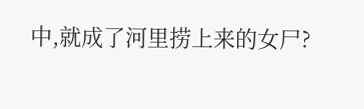中,就成了河里捞上来的女尸?